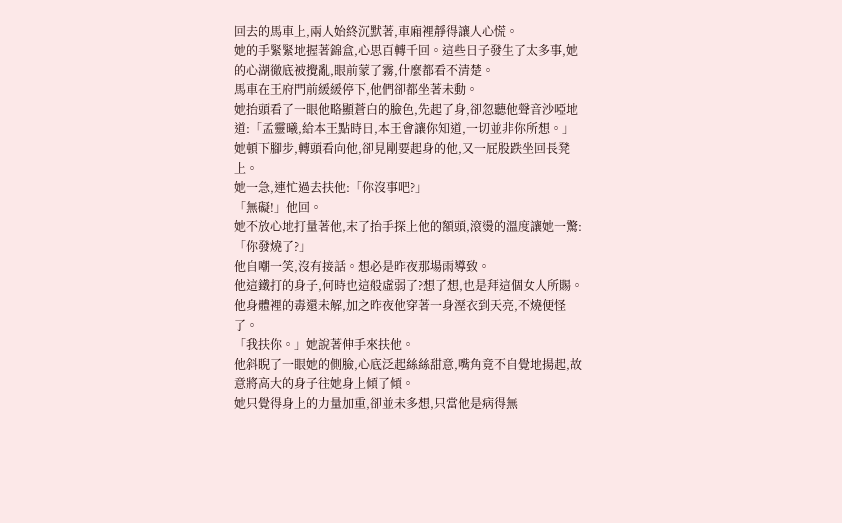回去的馬車上,兩人始終沉默著,車廂裡靜得讓人心慌。
她的手緊緊地握著錦盒,心思百轉千回。這些日子發生了太多事,她的心湖徹底被攪亂,眼前蒙了霧,什麼都看不清楚。
馬車在王府門前緩緩停下,他們卻都坐著未動。
她抬頭看了一眼他略顯蒼白的臉色,先起了身,卻忽聽他聲音沙啞地道:「孟靈曦,給本王點時日,本王會讓你知道,一切並非你所想。」
她頓下腳步,轉頭看向他,卻見剛要起身的他,又一屁股跌坐回長凳上。
她一急,連忙過去扶他:「你沒事吧?」
「無礙!」他回。
她不放心地打量著他,末了抬手探上他的額頭,滾燙的溫度讓她一驚:「你發燒了?」
他自嘲一笑,沒有接話。想必是昨夜那場雨導致。
他這鐵打的身子,何時也這般虛弱了?想了想,也是拜這個女人所賜。他身體裡的毒還未解,加之昨夜他穿著一身溼衣到天亮,不燒便怪了。
「我扶你。」她說著伸手來扶他。
他斜睨了一眼她的側臉,心底泛起絲絲甜意,嘴角竟不自覺地揚起,故意將高大的身子往她身上傾了傾。
她只覺得身上的力量加重,卻並未多想,只當他是病得無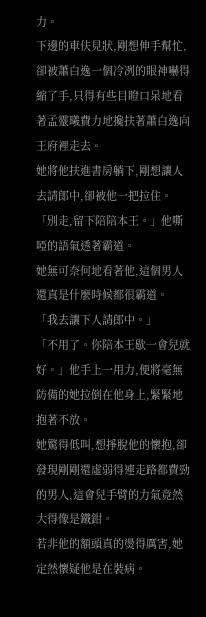力。
下邊的車伕見狀,剛想伸手幫忙,卻被蕭白逸一個冷冽的眼神嚇得縮了手,只得有些目瞪口呆地看著孟靈曦費力地攙扶著蕭白逸向王府裡走去。
她將他扶進書房躺下,剛想讓人去請郎中,卻被他一把拉住。
「別走,留下陪陪本王。」他嘶啞的語氣透著霸道。
她無可奈何地看著他,這個男人還真是什麼時候都很霸道。
「我去讓下人請郎中。」
「不用了。你陪本王歇一會兒就好。」他手上一用力,便將毫無防備的她拉倒在他身上,緊緊地抱著不放。
她驚得低叫,想掙脫他的懷抱,卻發現剛剛還虛弱得連走路都費勁的男人,這會兒手臂的力氣竟然大得像是鐵鉗。
若非他的額頭真的燙得厲害,她定然懷疑他是在裝病。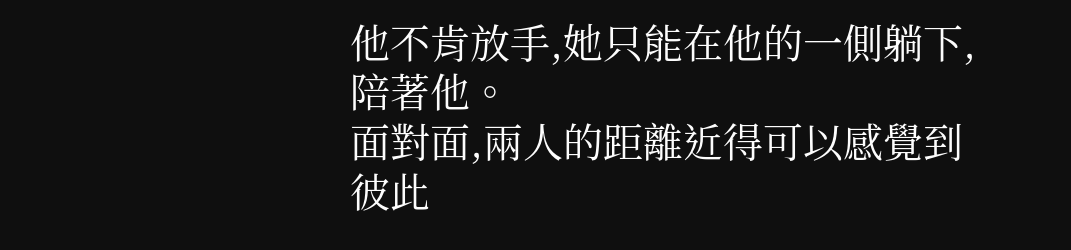他不肯放手,她只能在他的一側躺下,陪著他。
面對面,兩人的距離近得可以感覺到彼此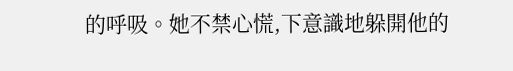的呼吸。她不禁心慌,下意識地躲開他的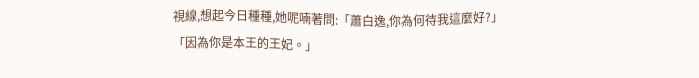視線,想起今日種種,她呢喃著問:「蕭白逸,你為何待我這麼好?」
「因為你是本王的王妃。」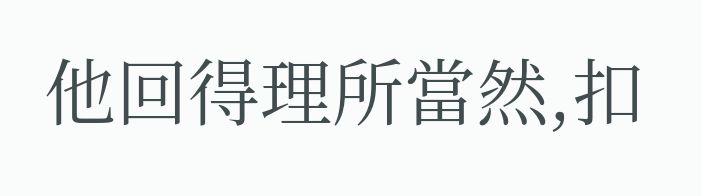他回得理所當然,扣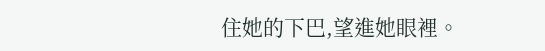住她的下巴,望進她眼裡。